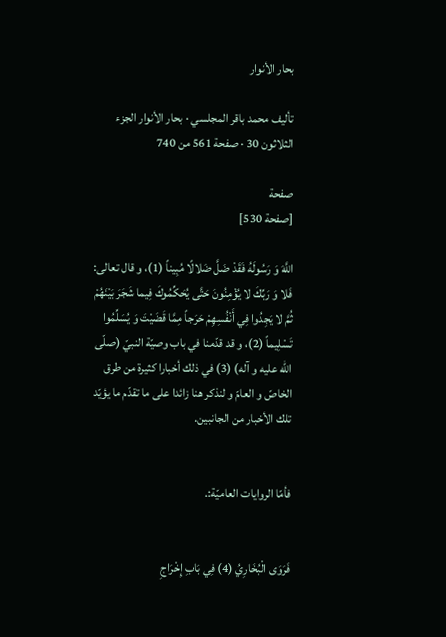بحار الأنوار

تأليف محمد باقر المجلسي · بحار الأنوار الجزء الثلاثون 30 · صفحة 561 من 740

صفحة
[صفحة 530]

اللَّهَ وَ رَسُولَهُ فَقَدْ ضَلَّ ضَلالًا مُبِيناً (1)، و قال تعالى: فَلا وَ رَبِّكَ لا يُؤْمِنُونَ حَتَّى يُحَكِّمُوكَ فِيما شَجَرَ بَيْنَهُمْ ثُمَّ لا يَجِدُوا فِي أَنْفُسِهِمْ حَرَجاً مِمَّا قَضَيْتَ وَ يُسَلِّمُوا تَسْلِيماً (2)، و قد قدّمنا في باب وصيّة النبيّ (صلّى اللّه عليه و آله) (3) في ذلك أخبارا كثيرة من طرق الخاصّ و العامّ و لنذكر هنا زائدا على ما تقدّم ما يؤيّد تلك الأخبار من الجانبين.


فأمّا الروايات العاميّة:.


فَرَوَى الْبُخَارِيُ (4) فِي بَابِ إِخْرَاجِ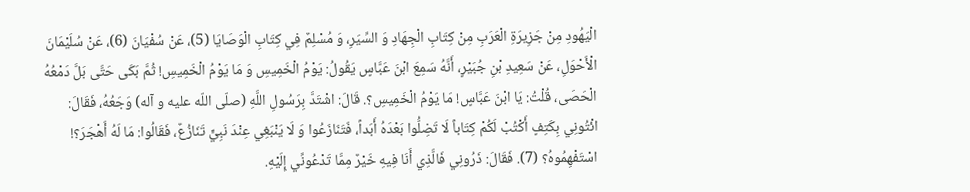الْيَهُودِ مِنْ جَزِيرَةِ الْعَرَبِ مِنْ كِتَابِ الْجِهَادِ وَ السِّيَرِ، وَ مُسْلِمٌ فِي كِتَابِ الْوَصَايَا (5)، عَنْ سُفْيَانَ (6)، عَنْ سُلَيْمَانَ الْأَحْوَلِ، عَنْ سَعِيدِ بْنِ جُبَيْرٍ، أَنَّهُ سَمِعَ ابْنَ عَبَّاسٍ يَقُولُ: يَوْمُ الْخَمِيسِ وَ مَا يَوْمُ الْخَمِيسِ! ثُمَّ بَكَى حَتَّى بَلَّ دَمْعُهُ الْحَصَى، قُلْتُ: يَا ابْنَ عَبَّاسٍ! مَا يَوْمُ الْخَمِيسِ؟. قَالَ: اشْتَدَّ بِرَسُولِ اللَّهِ (صلّى اللّه عليه و آله) وَجَعُهُ، فَقَالَ: ائْتُونِي بِكَتِفٍ أَكْتُبْ لَكُمْ كِتَاباً لَا تَضِلُّوا بَعْدَهُ أَبَداً، فَتَنَازَعُوا وَ لَا يَنْبَغِي عِنْدَ نَبِيٍّ تَنَازُعٌ، فَقَالُوا: مَا لَهُ أَهْجَرَ؟! اسْتَفْهِمُوهُ؟ (7). فَقَالَ: ذَرُونِي فَالَّذِي أَنَا فِيهِ خَيْرٌ مِمَّا تَدْعُونِّي إِلَيْهِ.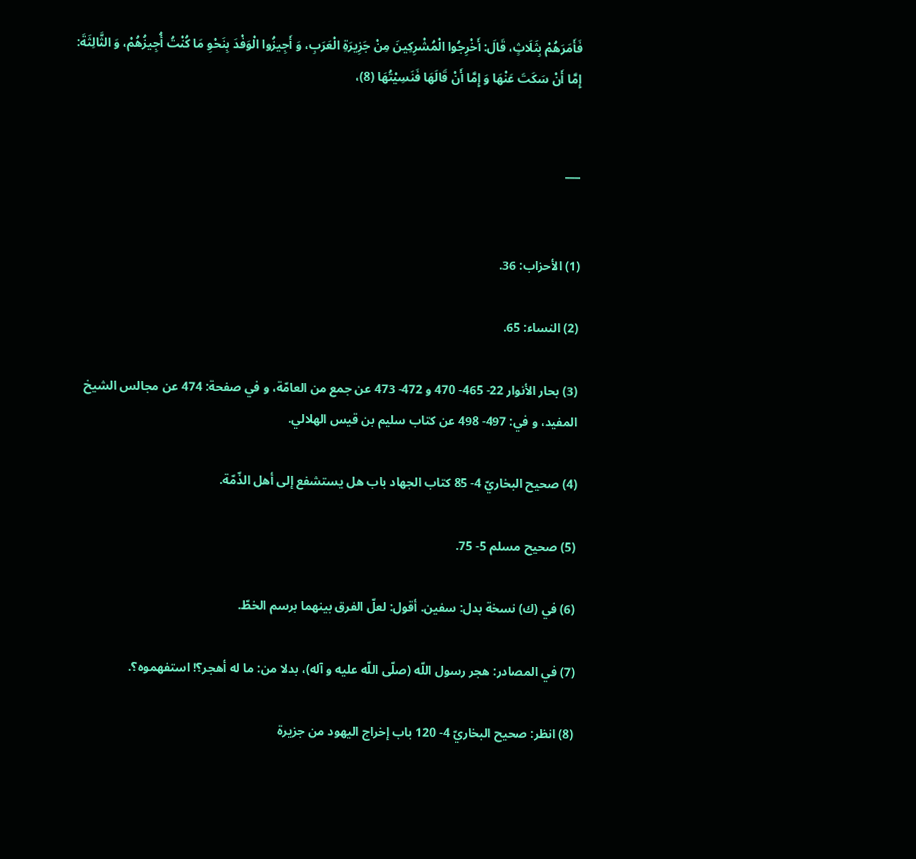فَأَمَرَهُمْ بِثَلَاثٍ، قَالَ: أَخْرِجُوا الْمُشْرِكِينَ مِنْ جَزِيرَةِ الْعَرَبِ، وَ أَجِيزُوا الْوَفْدَ بِنَحْوِ مَا كُنْتُ أُجِيزُهُمْ، وَ الثَّالِثَةَ: إِمَّا أَنْ سَكَتَ عَنْهَا وَ إِمَّا أَنْ قَالَهَا فَنَسِيْتُهَا (8)،


___


(1) الأحزاب: 36.

(2) النساء: 65.

(3) بحار الأنوار 22- 465- 470 و 472- 473 عن جمع من العامّة، و في صفحة: 474 عن مجالس الشيخ المفيد، و في: 497- 498 عن كتاب سليم بن قيس الهلالي.

(4) صحيح البخاريّ 4- 85 كتاب الجهاد باب هل يستشفع إلى أهل الذّمّة.

(5) صحيح مسلم 5- 75.

(6) في (ك) نسخة بدل: سفين. أقول: لعلّ الفرق بينهما برسم الخطّ.

(7) في المصادر: هجر رسول اللّه (صلّى اللّه عليه و آله)، بدلا من: ما له أهجر؟! استفهموه؟.

(8) انظر: صحيح البخاريّ 4- 120 باب إخراج اليهود من جزيرة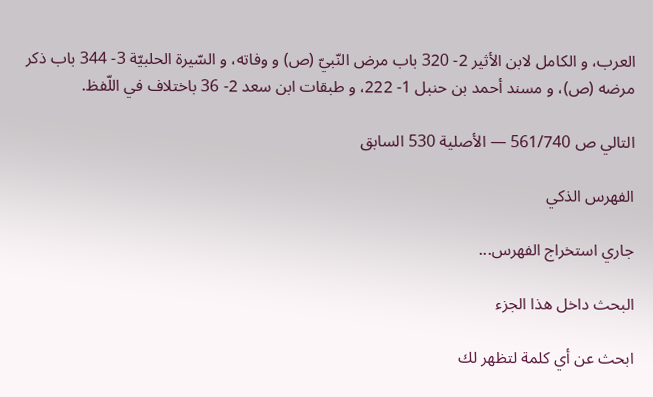العرب، و الكامل لابن الأثير 2- 320 باب مرض النّبيّ (ص) و وفاته، و السّيرة الحلبيّة 3- 344 باب ذكر مرضه (ص)، و مسند أحمد بن حنبل 1- 222، و طبقات ابن سعد 2- 36 باختلاف في اللّفظ.

التالي ص 561/740 — الأصلية 530 السابق

الفهرس الذكي

جاري استخراج الفهرس...

البحث داخل هذا الجزء

ابحث عن أي كلمة لتظهر لك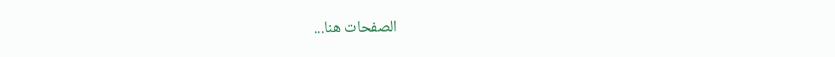الصفحات هنا...